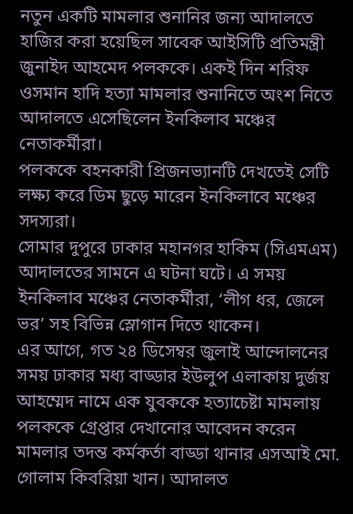নতুন একটি মামলার শুনানির জন্য আদালতে হাজির করা হয়েছিল সাবেক আইসিটি প্রতিমন্ত্রী জুনাইদ আহমেদ পলককে। একই দিন শরিফ ওসমান হাদি হত্যা মামলার শুনানিতে অংশ নিতে আদালতে এসেছিলেন ইনকিলাব মঞ্চের নেতাকর্মীরা।
পলককে বহনকারী প্রিজনভ্যানটি দেখতেই সেটি লক্ষ্য করে ডিম ছুড়ে মারেন ইনকিলাবে মঞ্চের সদস্যরা।
সোমার দুপুরে ঢাকার মহানগর হাকিম (সিএমএম) আদালতের সামনে এ ঘটনা ঘটে। এ সময় ইনকিলাব মঞ্চের নেতাকর্মীরা, ‘লীগ ধর, জেলে ভর’ সহ বিভিন্ন স্লোগান দিতে থাকেন।
এর আগে, গত ২৪ ডিসেম্বর জুলাই আন্দোলনের সময় ঢাকার মধ্য বাড্ডার ইউলুপ এলাকায় দুর্জয় আহম্মেদ নামে এক যুবককে হত্যাচেষ্টা মামলায় পলককে গ্রেপ্তার দেখানোর আবেদন করেন মামলার তদন্ত কর্মকর্তা বাড্ডা থানার এসআই মো. গোলাম কিবরিয়া খান। আদালত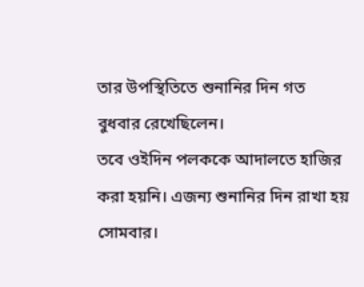তার উপস্থিতিতে শুনানির দিন গত বুধবার রেখেছিলেন।
তবে ওইদিন পলককে আদালতে হাজির করা হয়নি। এজন্য শুনানির দিন রাখা হয় সোমবার।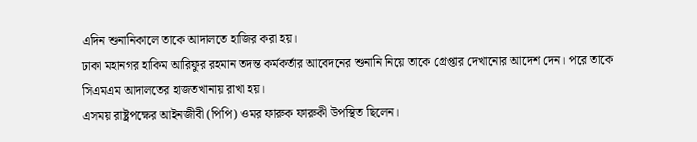এদিন শুনানিকালে তাকে আদালতে হাজির করা হয়।
ঢাকা মহানগর হাকিম আরিফুর রহমান তদন্ত কর্মকর্তার আবেদনের শুনানি নিয়ে তাকে গ্রেপ্তার দেখানোর আদেশ দেন। পরে তাকে সিএমএম আদালতের হাজতখানায় রাখা হয়।
এসময় রাষ্ট্রপক্ষের আইনজীবী (পিপি) ওমর ফারুক ফারুকী উপস্থিত ছিলেন।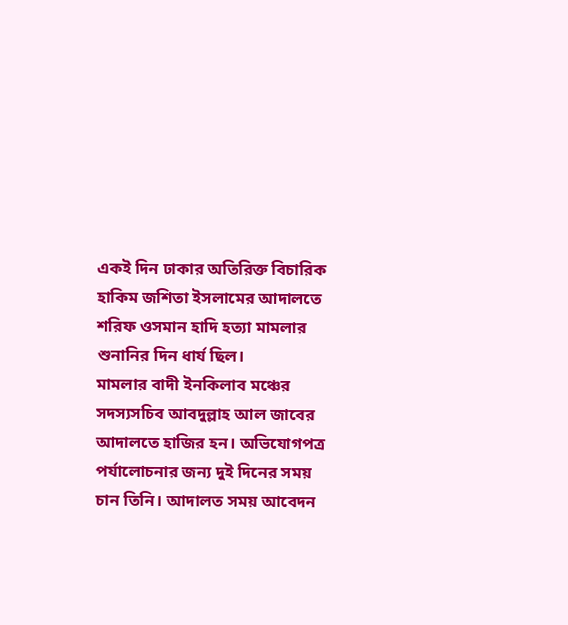একই দিন ঢাকার অতিরিক্ত বিচারিক হাকিম জশিতা ইসলামের আদালতে শরিফ ওসমান হাদি হত্যা মামলার শুনানির দিন ধার্য ছিল।
মামলার বাদী ইনকিলাব মঞ্চের সদস্যসচিব আবদুল্লাহ আল জাবের আদালতে হাজির হন। অভিযোগপত্র পর্যালোচনার জন্য দুই দিনের সময় চান তিনি। আদালত সময় আবেদন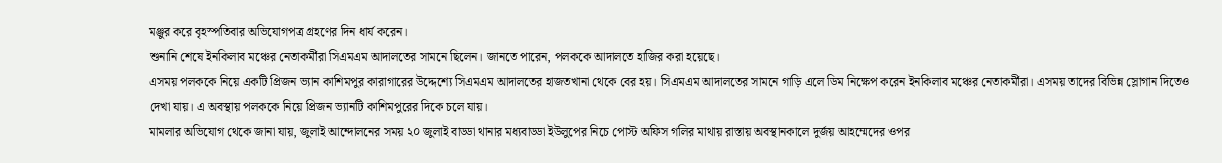মঞ্জুর করে বৃহস্পতিবার অভিযোগপত্র গ্রহণের দিন ধার্য করেন।
শুনানি শেষে ইনকিলাব মঞ্চের নেতাকর্মীরা সিএমএম আদালতের সামনে ছিলেন। জানতে পারেন, পলককে আদালতে হাজির করা হয়েছে।
এসময় পলককে নিয়ে একটি প্রিজন ভ্যান কাশিমপুর কারাগারের উদ্দেশ্যে সিএমএম আদালতের হাজতখানা থেকে বের হয়। সিএমএম আদালতের সামনে গাড়ি এলে ডিম নিক্ষেপ করেন ইনকিলাব মঞ্চের নেতাকর্মীরা। এসময় তাদের বিভিন্ন স্লোগান দিতেও দেখা যায়। এ অবস্থায় পলককে নিয়ে প্রিজন ভ্যানটি কাশিমপুরের দিকে চলে যায়।
মামলার অভিযোগ থেকে জানা যায়, জুলাই আন্দোলনের সময় ২০ জুলাই বাড্ডা থানার মধ্যবাড্ডা ইউলুপের নিচে পোস্ট অফিস গলির মাথায় রাস্তায় অবস্থানকালে দুর্জয় আহম্মেদের ওপর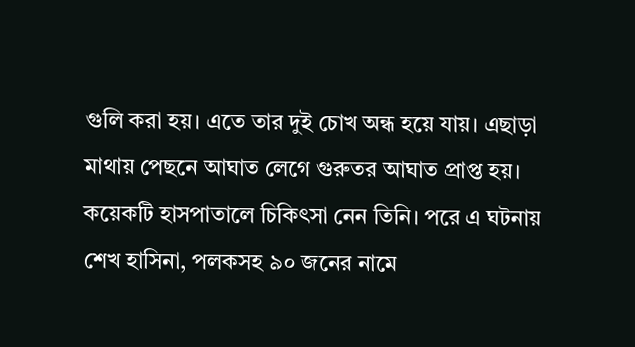গুলি করা হয়। এতে তার দুই চোখ অন্ধ হয়ে যায়। এছাড়া মাথায় পেছনে আঘাত লেগে গুরুতর আঘাত প্রাপ্ত হয়। কয়েকটি হাসপাতালে চিকিৎসা নেন তিনি। পরে এ ঘটনায় শেখ হাসিনা, পলকসহ ৯০ জনের নামে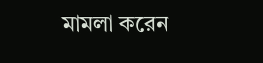মামলা করেন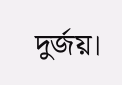দুর্জয়।